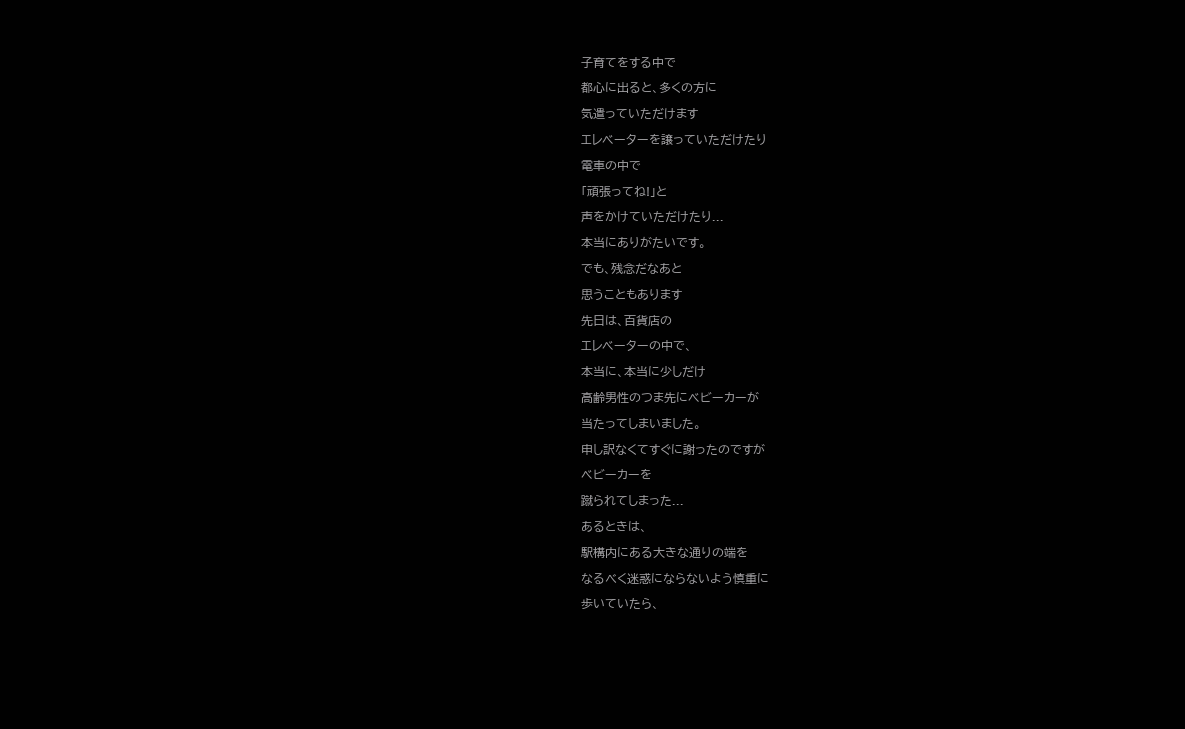子育てをする中で
都心に出ると、多くの方に
気遣っていただけます
エレベーターを譲っていただけたり
電車の中で
「頑張ってね!」と
声をかけていただけたり...
本当にありがたいです。
でも、残念だなあと
思うこともあります
先日は、百貨店の
エレベーターの中で、
本当に、本当に少しだけ
高齢男性のつま先にベビーカーが
当たってしまいました。
申し訳なくてすぐに謝ったのですが
ベビーカーを
蹴られてしまった...
あるときは、
駅構内にある大きな通りの端を
なるべく迷惑にならないよう慎重に
歩いていたら、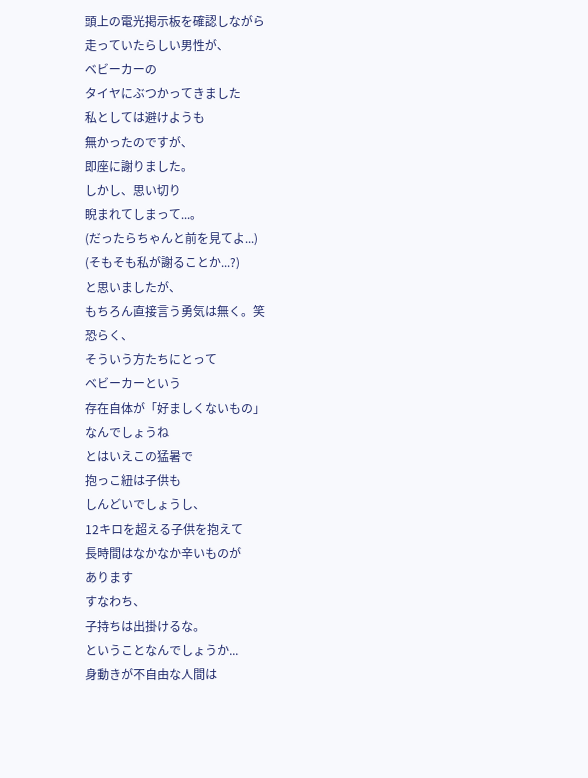頭上の電光掲示板を確認しながら
走っていたらしい男性が、
ベビーカーの
タイヤにぶつかってきました
私としては避けようも
無かったのですが、
即座に謝りました。
しかし、思い切り
睨まれてしまって...。
(だったらちゃんと前を見てよ...)
(そもそも私が謝ることか...?)
と思いましたが、
もちろん直接言う勇気は無く。笑
恐らく、
そういう方たちにとって
ベビーカーという
存在自体が「好ましくないもの」
なんでしょうね
とはいえこの猛暑で
抱っこ紐は子供も
しんどいでしょうし、
12キロを超える子供を抱えて
長時間はなかなか辛いものが
あります
すなわち、
子持ちは出掛けるな。
ということなんでしょうか...
身動きが不自由な人間は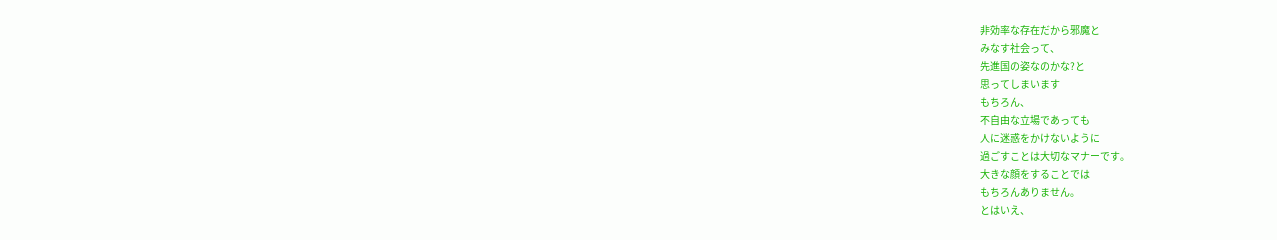非効率な存在だから邪魔と
みなす社会って、
先進国の姿なのかな?と
思ってしまいます
もちろん、
不自由な立場であっても
人に迷惑をかけないように
過ごすことは大切なマナーです。
大きな顔をすることでは
もちろんありません。
とはいえ、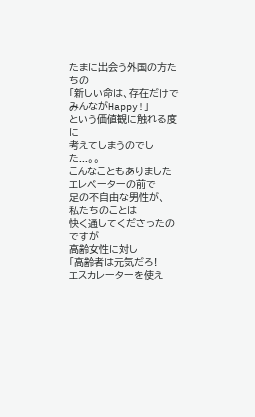たまに出会う外国の方たちの
「新しい命は、存在だけで
みんながHappy!」
という価値観に触れる度に
考えてしまうのでした...。。
こんなこともありました
エレベーターの前で
足の不自由な男性が、
私たちのことは
快く通してくださったのですが
高齢女性に対し
「高齢者は元気だろ!
エスカレーターを使え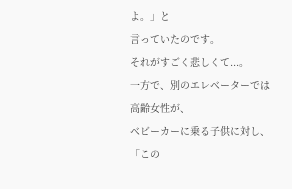よ。」と
言っていたのです。
それがすごく悲しくて...。
一方で、別のエレベーターでは
高齢女性が、
ベビーカーに乗る子供に対し、
「この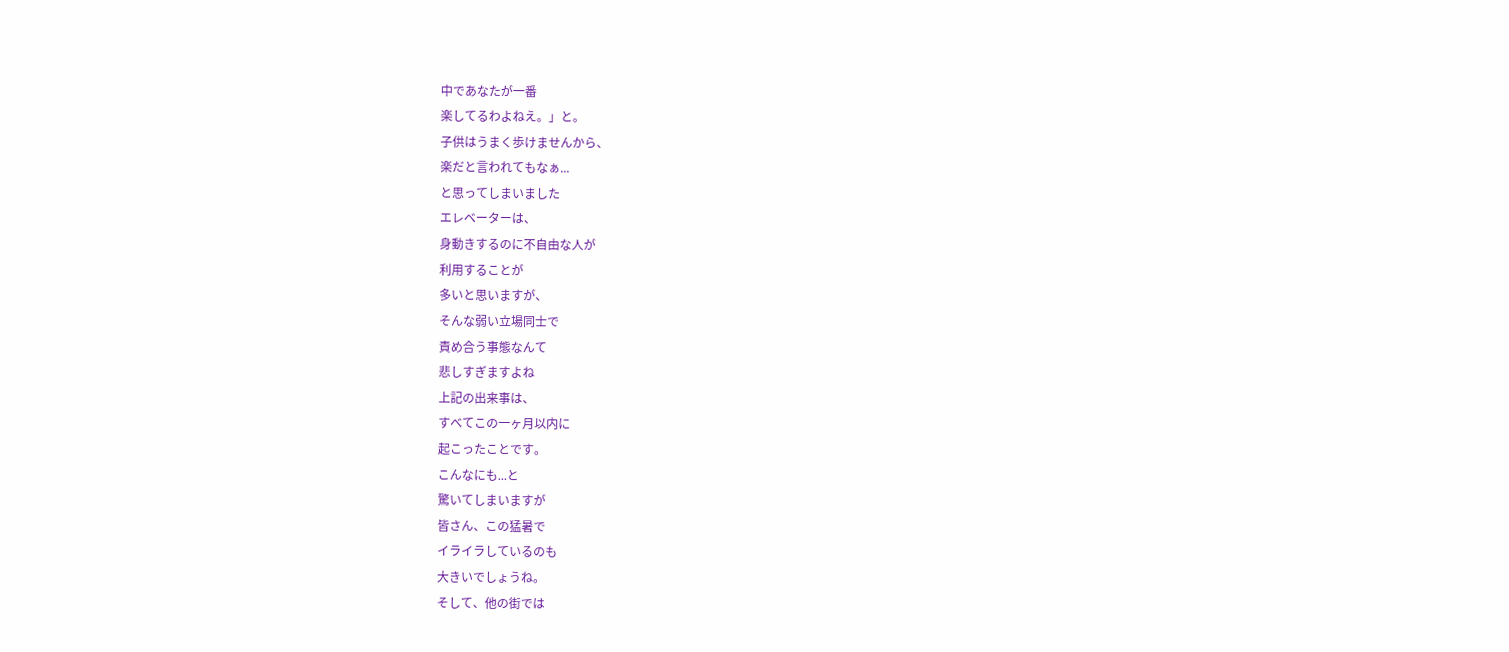中であなたが一番
楽してるわよねえ。」と。
子供はうまく歩けませんから、
楽だと言われてもなぁ...
と思ってしまいました
エレベーターは、
身動きするのに不自由な人が
利用することが
多いと思いますが、
そんな弱い立場同士で
責め合う事態なんて
悲しすぎますよね
上記の出来事は、
すべてこの一ヶ月以内に
起こったことです。
こんなにも...と
驚いてしまいますが
皆さん、この猛暑で
イライラしているのも
大きいでしょうね。
そして、他の街では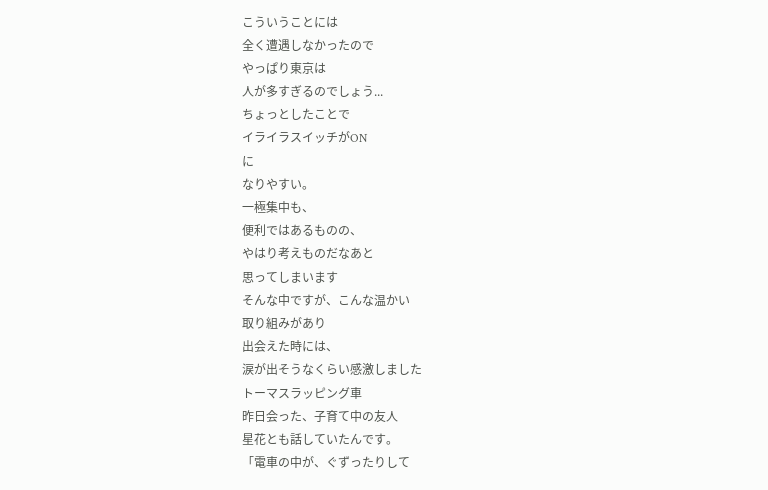こういうことには
全く遭遇しなかったので
やっぱり東京は
人が多すぎるのでしょう...
ちょっとしたことで
イライラスイッチがON
に
なりやすい。
一極集中も、
便利ではあるものの、
やはり考えものだなあと
思ってしまいます
そんな中ですが、こんな温かい
取り組みがあり
出会えた時には、
涙が出そうなくらい感激しました
トーマスラッピング車
昨日会った、子育て中の友人
星花とも話していたんです。
「電車の中が、ぐずったりして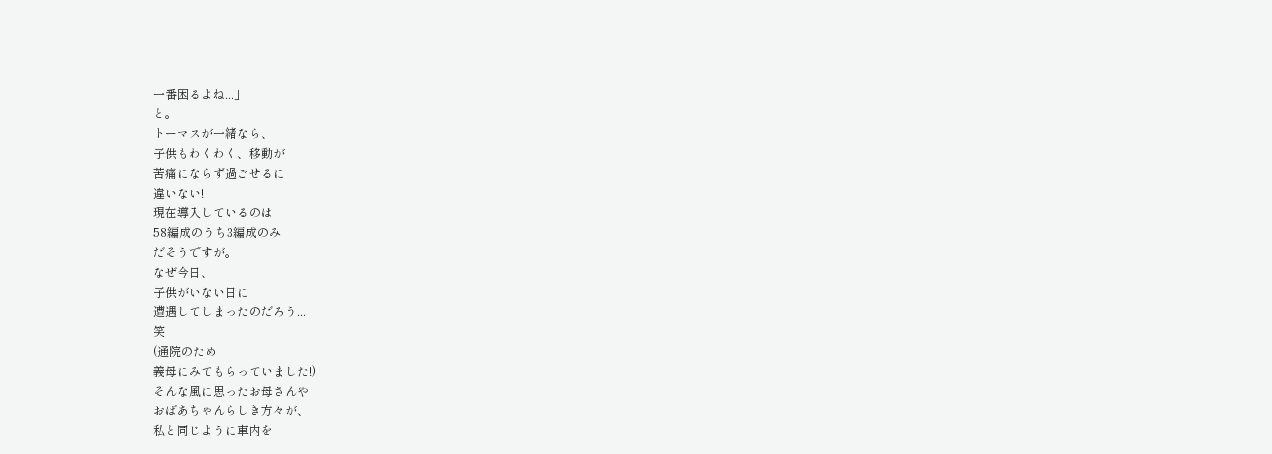一番困るよね...」
と。
トーマスが一緒なら、
子供もわくわく、移動が
苦痛にならず過ごせるに
違いない!
現在導入しているのは
58編成のうち3編成のみ
だそうですが。
なぜ今日、
子供がいない日に
遭遇してしまったのだろう...
笑
(通院のため
義母にみてもらっていました!)
そんな風に思ったお母さんや
おばあちゃんらしき方々が、
私と同じように車内を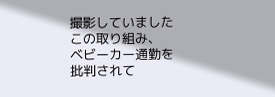撮影していました
この取り組み、
ベビーカー通勤を
批判されて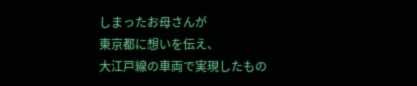しまったお母さんが
東京都に想いを伝え、
大江戸線の車両で実現したもの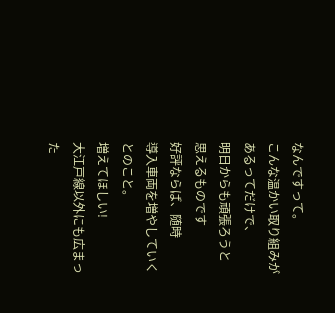なんですって。
こんな温かい取り組みが
あるってだけで、
明日からも頑張ろうと
思えるものです
好評ならば、随時
導入車両を増やしていくとのこと。
増えてほしい!
大江戸線以外にも広まった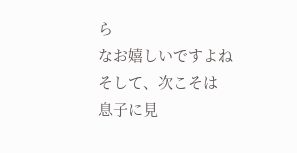ら
なお嬉しいですよね
そして、次こそは
息子に見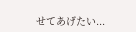せてあげたい...